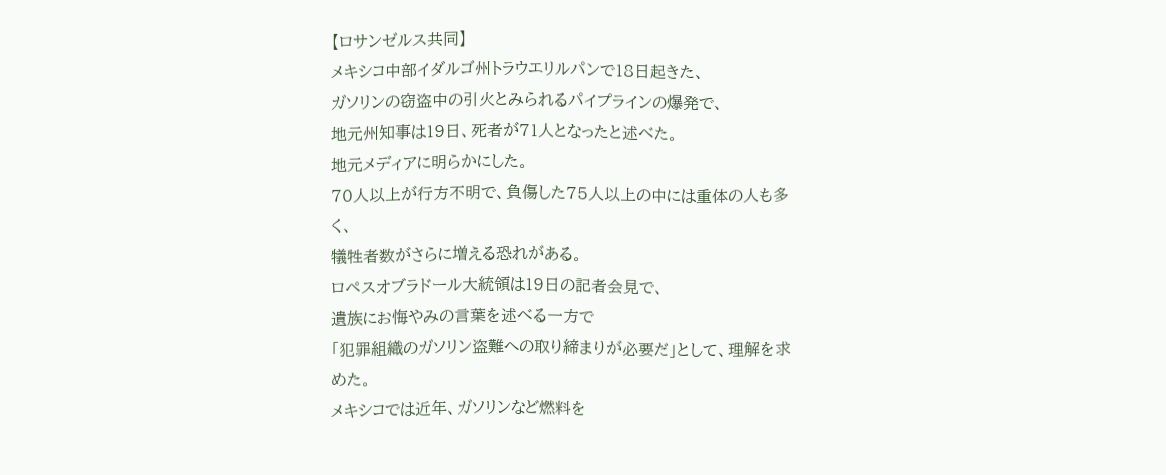【ロサンゼルス共同】
メキシコ中部イダルゴ州トラウエリルパンで18日起きた、
ガソリンの窃盗中の引火とみられるパイプラインの爆発で、
地元州知事は19日、死者が71人となったと述べた。
地元メディアに明らかにした。
70人以上が行方不明で、負傷した75人以上の中には重体の人も多く、
犠牲者数がさらに増える恐れがある。
ロペスオブラドール大統領は19日の記者会見で、
遺族にお悔やみの言葉を述べる一方で
「犯罪組織のガソリン盗難への取り締まりが必要だ」として、理解を求めた。
メキシコでは近年、ガソリンなど燃料を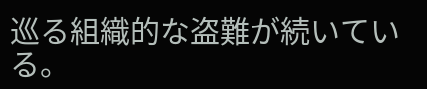巡る組織的な盗難が続いている。